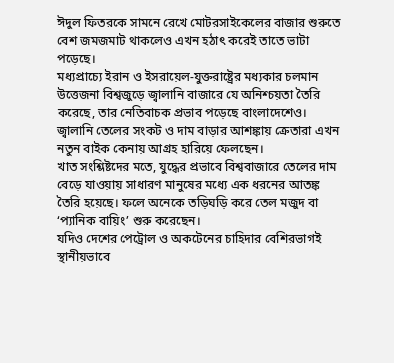ঈদুল ফিতরকে সামনে রেখে মোটরসাইকেলের বাজার শুরুতে বেশ জমজমাট থাকলেও এখন হঠাৎ করেই তাতে ভাটা পড়েছে।
মধ্যপ্রাচ্যে ইরান ও ইসরায়েল-যুক্তরাষ্ট্রের মধ্যকার চলমান উত্তেজনা বিশ্বজুড়ে জ্বালানি বাজারে যে অনিশ্চয়তা তৈরি করেছে, তার নেতিবাচক প্রভাব পড়েছে বাংলাদেশেও। জ্বালানি তেলের সংকট ও দাম বাড়ার আশঙ্কায় ক্রেতারা এখন নতুন বাইক কেনায় আগ্রহ হারিয়ে ফেলছেন।
খাত সংশ্লিষ্টদের মতে, যুদ্ধের প্রভাবে বিশ্ববাজারে তেলের দাম বেড়ে যাওয়ায় সাধারণ মানুষের মধ্যে এক ধরনের আতঙ্ক তৈরি হয়েছে। ফলে অনেকে তড়িঘড়ি করে তেল মজুদ বা ‘প্যানিক বায়িং’ শুরু করেছেন।
যদিও দেশের পেট্রোল ও অকটেনের চাহিদার বেশিরভাগই স্থানীয়ভাবে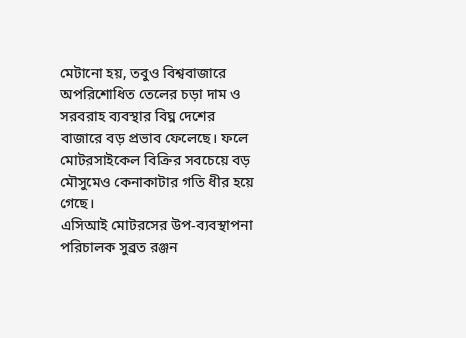মেটানো হয়, তবুও বিশ্ববাজারে অপরিশোধিত তেলের চড়া দাম ও সরবরাহ ব্যবস্থার বিঘ্ন দেশের বাজারে বড় প্রভাব ফেলেছে। ফলে মোটরসাইকেল বিক্রির সবচেয়ে বড় মৌসুমেও কেনাকাটার গতি ধীর হয়ে গেছে।
এসিআই মোটরসের উপ-ব্যবস্থাপনা পরিচালক সুব্রত রঞ্জন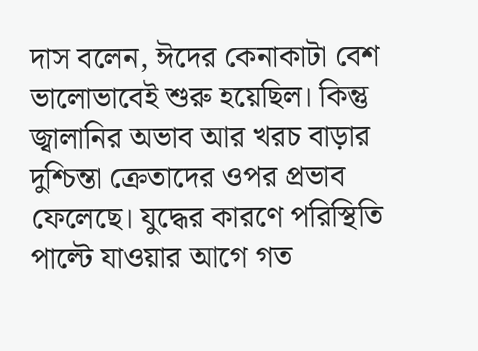দাস বলেন, ঈদের কেনাকাটা বেশ ভালোভাবেই শুরু হয়েছিল। কিন্তু জ্বালানির অভাব আর খরচ বাড়ার দুশ্চিন্তা ক্রেতাদের ওপর প্রভাব ফেলেছে। যুদ্ধের কারণে পরিস্থিতি পাল্টে যাওয়ার আগে গত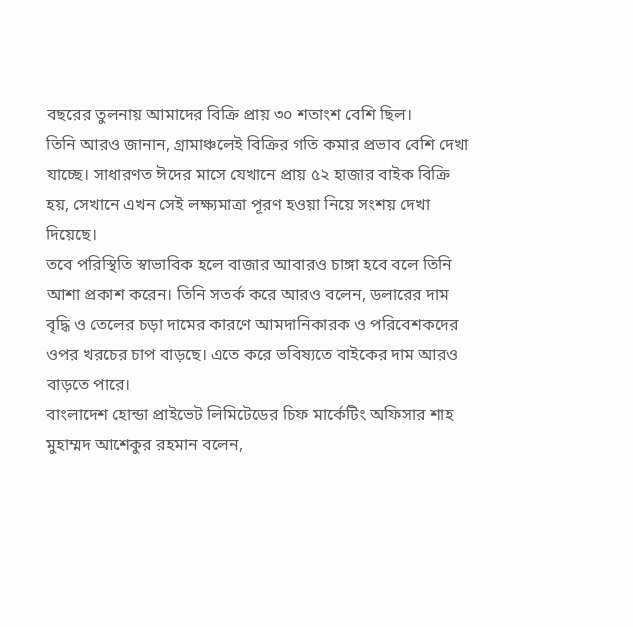বছরের তুলনায় আমাদের বিক্রি প্রায় ৩০ শতাংশ বেশি ছিল।
তিনি আরও জানান, গ্রামাঞ্চলেই বিক্রির গতি কমার প্রভাব বেশি দেখা যাচ্ছে। সাধারণত ঈদের মাসে যেখানে প্রায় ৫২ হাজার বাইক বিক্রি হয়, সেখানে এখন সেই লক্ষ্যমাত্রা পূরণ হওয়া নিয়ে সংশয় দেখা দিয়েছে।
তবে পরিস্থিতি স্বাভাবিক হলে বাজার আবারও চাঙ্গা হবে বলে তিনি আশা প্রকাশ করেন। তিনি সতর্ক করে আরও বলেন, ডলারের দাম বৃদ্ধি ও তেলের চড়া দামের কারণে আমদানিকারক ও পরিবেশকদের ওপর খরচের চাপ বাড়ছে। এতে করে ভবিষ্যতে বাইকের দাম আরও বাড়তে পারে।
বাংলাদেশ হোন্ডা প্রাইভেট লিমিটেডের চিফ মার্কেটিং অফিসার শাহ মুহাম্মদ আশেকুর রহমান বলেন,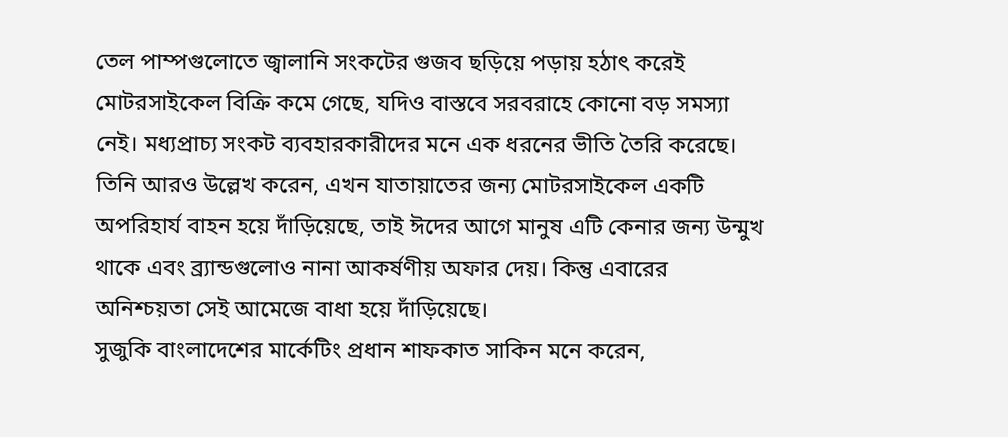তেল পাম্পগুলোতে জ্বালানি সংকটের গুজব ছড়িয়ে পড়ায় হঠাৎ করেই মোটরসাইকেল বিক্রি কমে গেছে, যদিও বাস্তবে সরবরাহে কোনো বড় সমস্যা নেই। মধ্যপ্রাচ্য সংকট ব্যবহারকারীদের মনে এক ধরনের ভীতি তৈরি করেছে।
তিনি আরও উল্লেখ করেন, এখন যাতায়াতের জন্য মোটরসাইকেল একটি অপরিহার্য বাহন হয়ে দাঁড়িয়েছে, তাই ঈদের আগে মানুষ এটি কেনার জন্য উন্মুখ থাকে এবং ব্র্যান্ডগুলোও নানা আকর্ষণীয় অফার দেয়। কিন্তু এবারের অনিশ্চয়তা সেই আমেজে বাধা হয়ে দাঁড়িয়েছে।
সুজুকি বাংলাদেশের মার্কেটিং প্রধান শাফকাত সাকিন মনে করেন,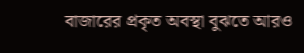বাজারের প্রকৃত অবস্থা বুঝতে আরও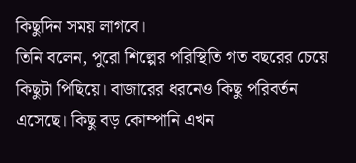কিছুদিন সময় লাগবে।
তিনি বলেন, পুরো শিল্পের পরিস্থিতি গত বছরের চেয়ে কিছুটা পিছিয়ে। বাজারের ধরনেও কিছু পরিবর্তন এসেছে। কিছু বড় কোম্পানি এখন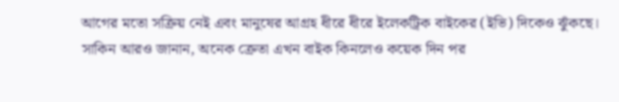আগের মতো সক্রিয় নেই এবং মানুষের আগ্রহ ধীরে ধীরে ইলেকট্রিক বাইকের (ইভি) দিকেও ঝুঁকছে।
সাকিন আরও জানান, অনেক ক্রেতা এখন বাইক কিনলেও কয়েক দিন পর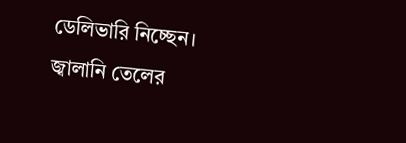ডেলিভারি নিচ্ছেন। জ্বালানি তেলের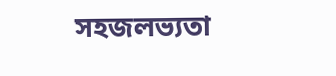সহজলভ্যতা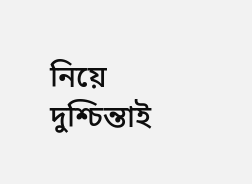নিয়ে দুশ্চিন্তাই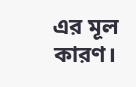এর মূল কারণ।